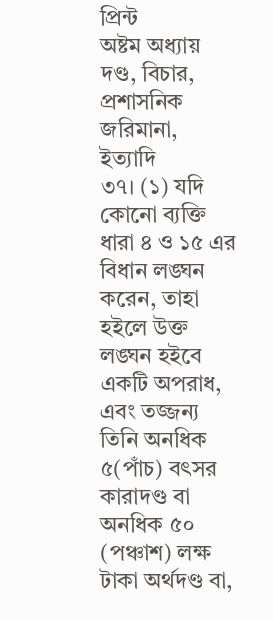প্রিন্ট
অষ্টম অধ্যায়
দণ্ড, বিচার, প্রশাসনিক জরিমানা, ইত্যাদি
৩৭। (১) যদি কোনো ব্যক্তি ধারা ৪ ও ১৫ এর বিধান লঙ্ঘন করেন, তাহা হইলে উক্ত লঙ্ঘন হইবে একটি অপরাধ, এবং তজ্জন্য তিনি অনধিক ৫(পাঁচ) বৎসর কারাদণ্ড বা অনধিক ৫০ (পঞ্চাশ) লক্ষ টাকা অর্থদণ্ড বা,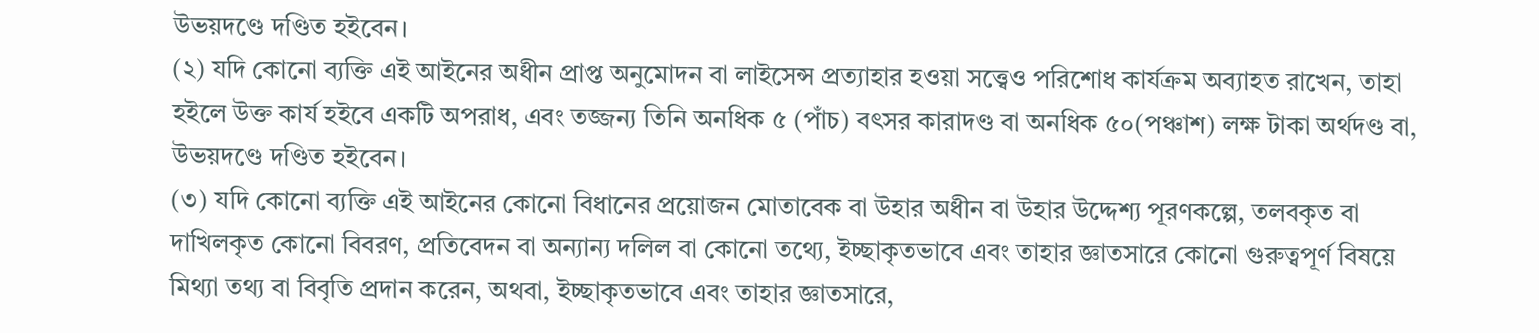উভয়দণ্ডে দণ্ডিত হইবেন।
(২) যদি কোনো ব্যক্তি এই আইনের অধীন প্রাপ্ত অনুমোদন বা লাইসেন্স প্রত্যাহার হওয়া সত্ত্বেও পরিশোধ কার্যক্রম অব্যাহত রাখেন, তাহা হইলে উক্ত কার্য হইবে একটি অপরাধ, এবং তজ্জন্য তিনি অনধিক ৫ (পাঁচ) বৎসর কারাদণ্ড বা অনধিক ৫০(পঞ্চাশ) লক্ষ টাকা অর্থদণ্ড বা, উভয়দণ্ডে দণ্ডিত হইবেন।
(৩) যদি কোনো ব্যক্তি এই আইনের কোনো বিধানের প্রয়োজন মোতাবেক বা উহার অধীন বা উহার উদ্দেশ্য পূরণকল্পে, তলবকৃত বা দাখিলকৃত কোনো বিবরণ, প্রতিবেদন বা অন্যান্য দলিল বা কোনো তথ্যে, ইচ্ছাকৃতভাবে এবং তাহার জ্ঞাতসারে কোনো গুরুত্বপূর্ণ বিষয়ে মিথ্যা তথ্য বা বিবৃতি প্রদান করেন, অথবা, ইচ্ছাকৃতভাবে এবং তাহার জ্ঞাতসারে,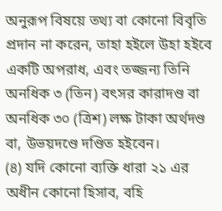অনুরূপ বিষয়ে তথ্য বা কোনো বিবৃতি প্রদান না করেন, তাহা হইলে উহা হইবে একটি অপরাধ, এবং তজ্জন্য তিনি অনধিক ৩ (তিন) বৎসর কারাদণ্ড বা অনধিক ৩০ (ত্রিশ) লক্ষ টাকা অর্থদণ্ড বা, উভয়দণ্ডে দণ্ডিত হইবেন।
(৪) যদি কোনো ব্যক্তি ধারা ২১ এর অধীন কোনো হিসাব, বহি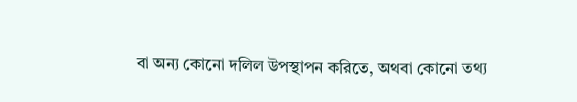বা অন্য কোনো দলিল উপস্থাপন করিতে, অথবা কোনো তথ্য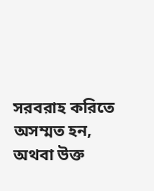সরবরাহ করিতে অসম্মত হন, অথবা উক্ত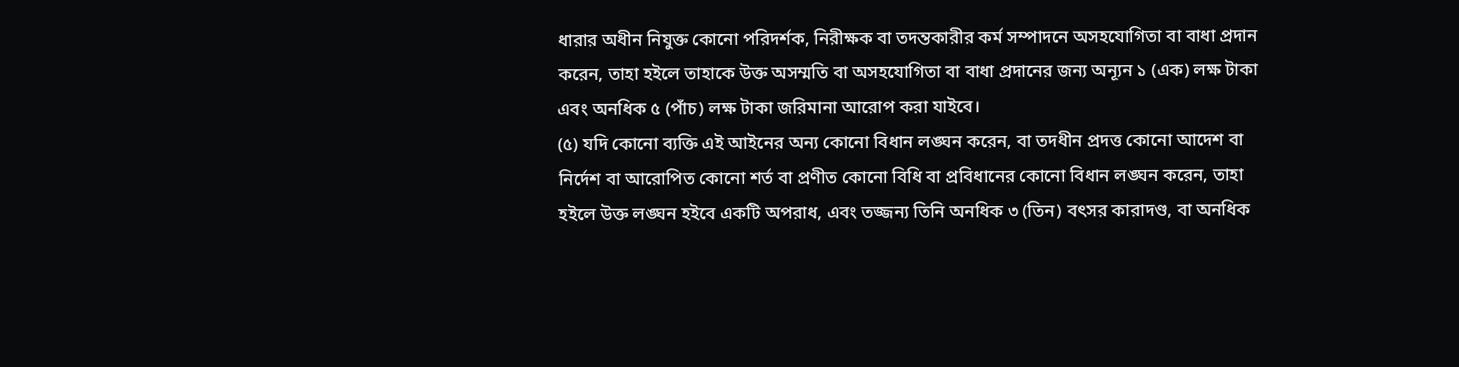ধারার অধীন নিযুক্ত কোনো পরিদর্শক, নিরীক্ষক বা তদন্তকারীর কর্ম সম্পাদনে অসহযোগিতা বা বাধা প্রদান করেন, তাহা হইলে তাহাকে উক্ত অসম্মতি বা অসহযোগিতা বা বাধা প্রদানের জন্য অন্যূন ১ (এক) লক্ষ টাকা এবং অনধিক ৫ (পাঁচ) লক্ষ টাকা জরিমানা আরোপ করা যাইবে।
(৫) যদি কোনো ব্যক্তি এই আইনের অন্য কোনো বিধান লঙ্ঘন করেন, বা তদধীন প্রদত্ত কোনো আদেশ বা নির্দেশ বা আরোপিত কোনো শর্ত বা প্রণীত কোনো বিধি বা প্রবিধানের কোনো বিধান লঙ্ঘন করেন, তাহা হইলে উক্ত লঙ্ঘন হইবে একটি অপরাধ, এবং তজ্জন্য তিনি অনধিক ৩ (তিন) বৎসর কারাদণ্ড, বা অনধিক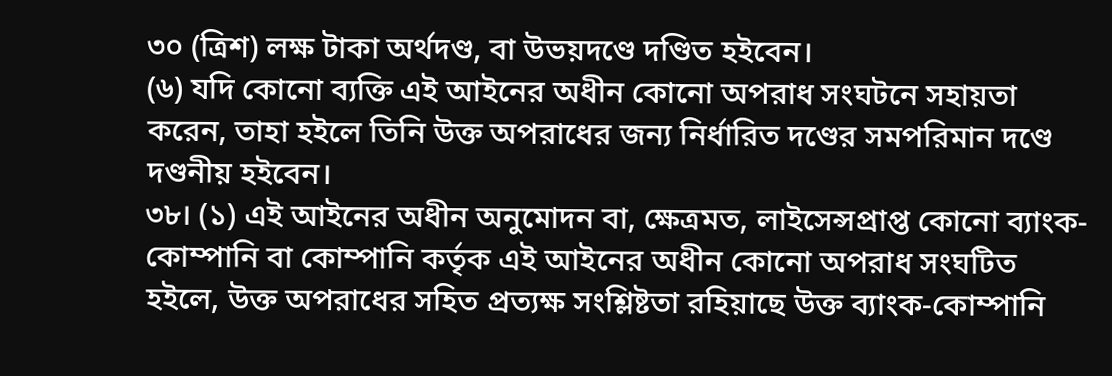৩০ (ত্রিশ) লক্ষ টাকা অর্থদণ্ড, বা উভয়দণ্ডে দণ্ডিত হইবেন।
(৬) যদি কোনো ব্যক্তি এই আইনের অধীন কোনো অপরাধ সংঘটনে সহায়তা করেন, তাহা হইলে তিনি উক্ত অপরাধের জন্য নির্ধারিত দণ্ডের সমপরিমান দণ্ডে দণ্ডনীয় হইবেন।
৩৮। (১) এই আইনের অধীন অনুমোদন বা, ক্ষেত্রমত, লাইসেন্সপ্রাপ্ত কোনো ব্যাংক-কোম্পানি বা কোম্পানি কর্তৃক এই আইনের অধীন কোনো অপরাধ সংঘটিত হইলে, উক্ত অপরাধের সহিত প্রত্যক্ষ সংশ্লিষ্টতা রহিয়াছে উক্ত ব্যাংক-কোম্পানি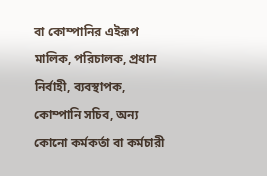বা কোম্পানির এইরূপ মালিক, পরিচালক, প্রধান নির্বাহী, ব্যবস্থাপক, কোম্পানি সচিব, অন্য কোনো কর্মকর্তা বা কর্মচারী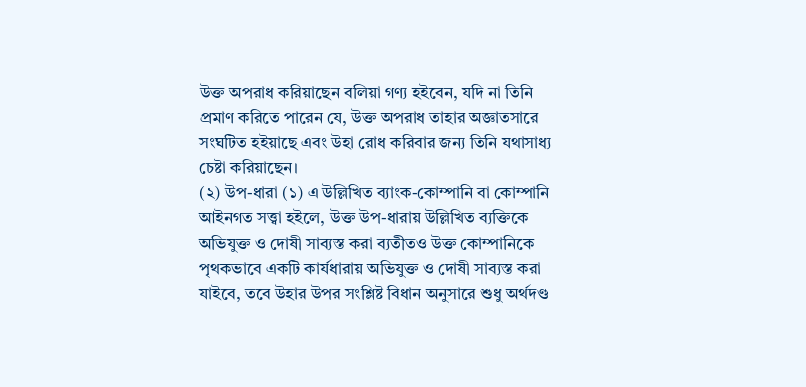উক্ত অপরাধ করিয়াছেন বলিয়া গণ্য হইবেন, যদি না তিনি প্রমাণ করিতে পারেন যে, উক্ত অপরাধ তাহার অজ্ঞাতসারে সংঘটিত হইয়াছে এবং উহা রোধ করিবার জন্য তিনি যথাসাধ্য চেষ্টা করিয়াছেন।
(২) উপ-ধারা (১) এ উল্লিখিত ব্যাংক-কোম্পানি বা কোম্পানি আইনগত সত্ত্বা হইলে, উক্ত উপ-ধারায় উল্লিখিত ব্যক্তিকে অভিযুক্ত ও দোষী সাব্যস্ত করা ব্যতীতও উক্ত কোম্পানিকে পৃথকভাবে একটি কার্যধারায় অভিযুক্ত ও দোষী সাব্যস্ত করা যাইবে, তবে উহার উপর সংশ্লিষ্ট বিধান অনুসারে শুধু অর্থদণ্ড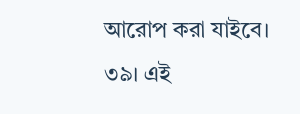আরোপ করা যাইবে।
৩৯। এই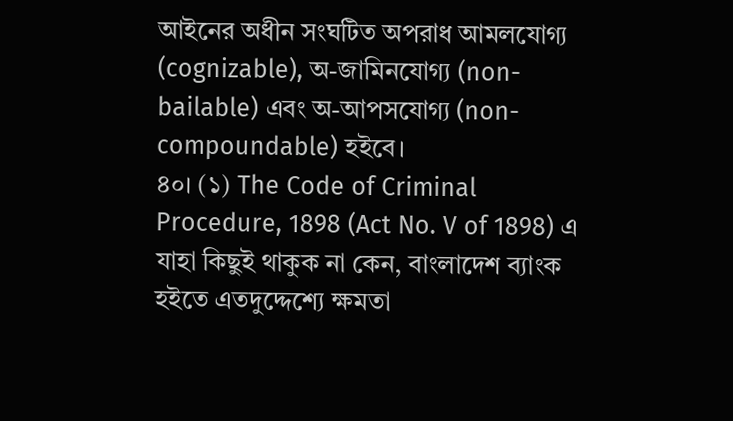আইনের অধীন সংঘটিত অপরাধ আমলযোগ্য (cognizable), অ-জামিনযোগ্য (non-bailable) এবং অ-আপসযোগ্য (non-compoundable) হইবে।
৪০। (১) The Code of Criminal Procedure, 1898 (Act No. V of 1898) এ যাহা কিছুই থাকুক না কেন, বাংলাদেশ ব্যাংক হইতে এতদুদ্দেশ্যে ক্ষমতা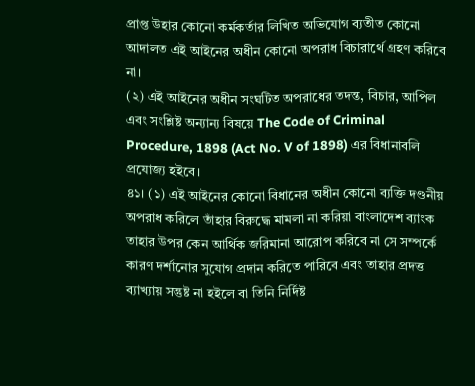প্রাপ্ত উহার কোনো কর্মকর্তার লিখিত অভিযোগ ব্যতীত কোনো আদালত এই আইনের অধীন কোনো অপরাধ বিচারার্থে গ্রহণ করিবে না।
(২) এই আইনের অধীন সংঘটিত অপরাধের তদন্ত, বিচার, আপিল এবং সংশ্লিষ্ট অন্যান্য বিষয়ে The Code of Criminal Procedure, 1898 (Act No. V of 1898) এর বিধানাবলি প্রযোজ্য হইবে।
৪১। (১) এই আইনের কোনো বিধানের অধীন কোনো ব্যক্তি দণ্ডনীয় অপরাধ করিলে তাঁহার বিরুদ্ধে মামলা না করিয়া বাংলাদেশ ব্যাংক তাহার উপর কেন আর্থিক জরিমানা আরোপ করিবে না সে সম্পর্কে কারণ দর্শানোর সুযোগ প্রদান করিতে পারিবে এবং তাহার প্রদত্ত ব্যাখ্যায় সন্তুষ্ট না হইলে বা তিনি নির্দিষ্ট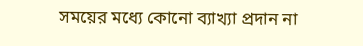সময়ের মধ্যে কোনো ব্যাখ্যা প্রদান না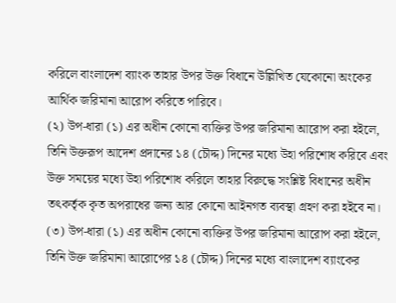করিলে বাংলাদেশ ব্যাংক তাহার উপর উক্ত বিধানে উল্লিখিত যেকোনো অংকের আর্থিক জরিমানা আরোপ করিতে পারিবে।
(২) উপ-ধারা (১) এর অধীন কোনো ব্যক্তির উপর জরিমানা আরোপ করা হইলে, তিনি উক্তরূপ আদেশ প্রদানের ১৪ (চৌদ্দ) দিনের মধ্যে উহা পরিশোধ করিবে এবং উক্ত সময়ের মধ্যে উহা পরিশোধ করিলে তাহার বিরুদ্ধে সংশ্লিষ্ট বিধানের অধীন তৎকর্তৃক কৃত অপরাধের জন্য আর কোনো আইনগত ব্যবস্থা গ্রহণ করা হইবে না।
(৩) উপ-ধারা (১) এর অধীন কোনো ব্যক্তির উপর জরিমানা আরোপ করা হইলে, তিনি উক্ত জরিমানা আরোপের ১৪ (চৌদ্দ) দিনের মধ্যে বাংলাদেশ ব্যাংকের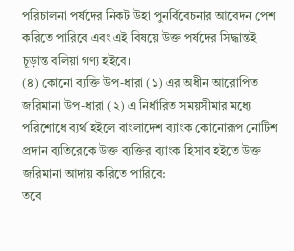পরিচালনা পর্ষদের নিকট উহা পুনর্বিবেচনার আবেদন পেশ করিতে পারিবে এবং এই বিষয়ে উক্ত পর্ষদের সিদ্ধান্তই চূড়ান্ত বলিয়া গণ্য হইবে।
(৪) কোনো ব্যক্তি উপ-ধারা (১) এর অধীন আরোপিত জরিমানা উপ-ধারা (২) এ নির্ধারিত সময়সীমার মধ্যে পরিশোধে ব্যর্থ হইলে বাংলাদেশ ব্যাংক কোনোরূপ নোটিশ প্রদান ব্যতিরেকে উক্ত ব্যক্তির ব্যাংক হিসাব হইতে উক্ত জরিমানা আদায় করিতে পারিবে:
তবে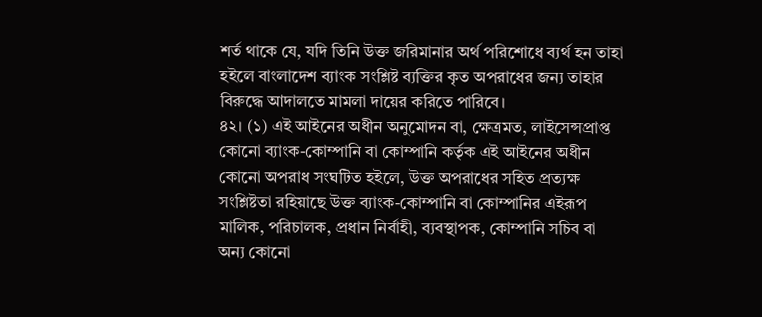শর্ত থাকে যে, যদি তিনি উক্ত জরিমানার অর্থ পরিশোধে ব্যর্থ হন তাহা হইলে বাংলাদেশ ব্যাংক সংশ্লিষ্ট ব্যক্তির কৃত অপরাধের জন্য তাহার বিরুদ্ধে আদালতে মামলা দায়ের করিতে পারিবে।
৪২। (১) এই আইনের অধীন অনুমোদন বা, ক্ষেত্রমত, লাইসেন্সপ্রাপ্ত কোনো ব্যাংক-কোম্পানি বা কোম্পানি কর্তৃক এই আইনের অধীন কোনো অপরাধ সংঘটিত হইলে, উক্ত অপরাধের সহিত প্রত্যক্ষ সংশ্লিষ্টতা রহিয়াছে উক্ত ব্যাংক-কোম্পানি বা কোম্পানির এইরূপ মালিক, পরিচালক, প্রধান নির্বাহী, ব্যবস্থাপক, কোম্পানি সচিব বা অন্য কোনো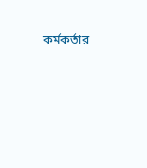কর্মকর্তার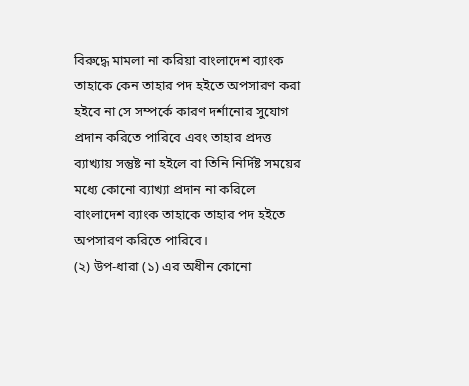বিরুদ্ধে মামলা না করিয়া বাংলাদেশ ব্যাংক তাহাকে কেন তাহার পদ হইতে অপসারণ করা হইবে না সে সম্পর্কে কারণ দর্শানোর সুযোগ প্রদান করিতে পারিবে এবং তাহার প্রদত্ত ব্যাখ্যায় সন্তুষ্ট না হইলে বা তিনি নির্দিষ্ট সময়ের মধ্যে কোনো ব্যাখ্যা প্রদান না করিলে বাংলাদেশ ব্যাংক তাহাকে তাহার পদ হইতে অপসারণ করিতে পারিবে।
(২) উপ-ধারা (১) এর অধীন কোনো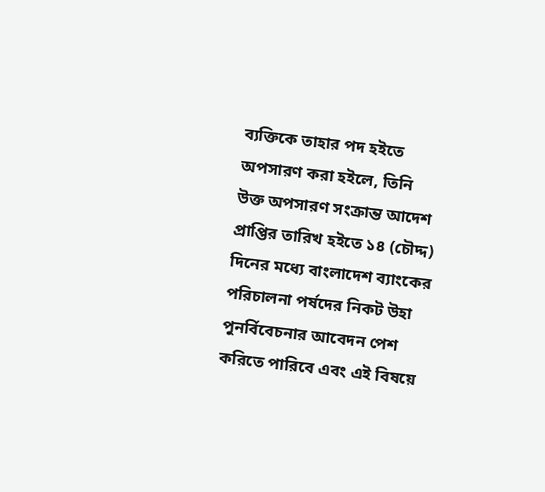ব্যক্তিকে তাহার পদ হইতে অপসারণ করা হইলে, তিনি উক্ত অপসারণ সংক্রান্ত আদেশ প্রাপ্তির তারিখ হইতে ১৪ (চৌদ্দ) দিনের মধ্যে বাংলাদেশ ব্যাংকের পরিচালনা পর্ষদের নিকট উহা পুনর্বিবেচনার আবেদন পেশ করিতে পারিবে এবং এই বিষয়ে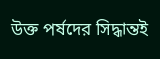উক্ত পর্ষদের সিদ্ধান্তই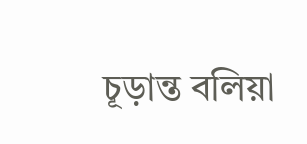চূড়ান্ত বলিয়া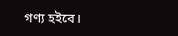গণ্য হইবে।